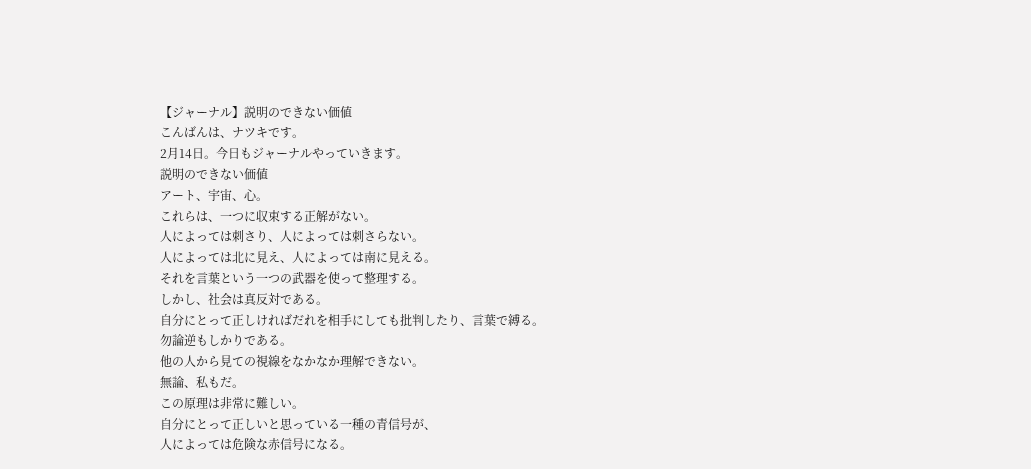【ジャーナル】説明のできない価値
こんばんは、ナツキです。
2月14日。今日もジャーナルやっていきます。
説明のできない価値
アート、宇宙、心。
これらは、一つに収束する正解がない。
人によっては刺さり、人によっては刺さらない。
人によっては北に見え、人によっては南に見える。
それを言葉という一つの武器を使って整理する。
しかし、社会は真反対である。
自分にとって正しければだれを相手にしても批判したり、言葉で縛る。
勿論逆もしかりである。
他の人から見ての視線をなかなか理解できない。
無論、私もだ。
この原理は非常に難しい。
自分にとって正しいと思っている一種の青信号が、
人によっては危険な赤信号になる。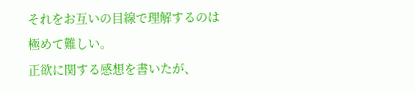それをお互いの目線で理解するのは極めて難しい。
正欲に関する感想を書いたが、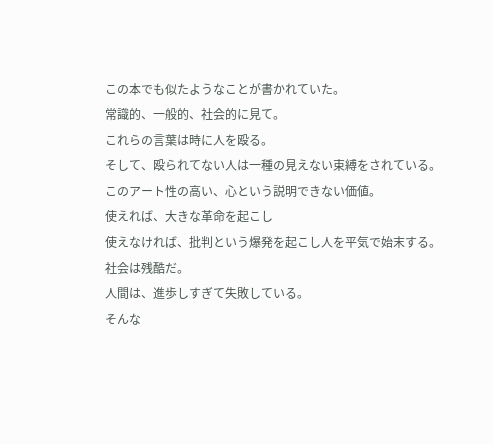この本でも似たようなことが書かれていた。
常識的、一般的、社会的に見て。
これらの言葉は時に人を殴る。
そして、殴られてない人は一種の見えない束縛をされている。
このアート性の高い、心という説明できない価値。
使えれば、大きな革命を起こし
使えなければ、批判という爆発を起こし人を平気で始末する。
社会は残酷だ。
人間は、進歩しすぎて失敗している。
そんな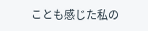ことも感じた私の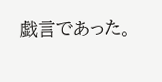戯言であった。